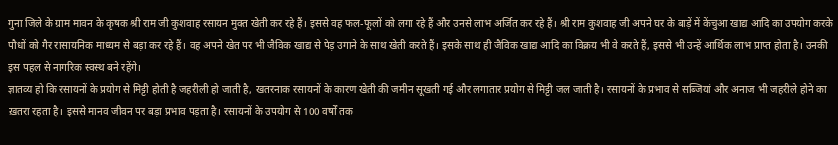गुना जिले के ग्राम मावन के कृषक श्री राम जी कुशवाह रसायन मुक्त खेती कर रहे हैं। इससे वह फल-फूलों को लगा रहे हैं और उनसे लाभ अर्जित कर रहे हैं। श्री राम कुशवाह जी अपने घर के बाड़ें में केंचुआ खाद्य आदि का उपयोग करके पौधों को गैर रासायनिक माध्यम से बड़ा कर रहे हैं। वह अपने खेत पर भी जैविक खाद्य से पेड़ उगाने के साथ खेती करते हैं। इसके साथ ही जैविक खाद्य आदि का विक्रय भी वे करते हैं, इससे भी उन्हें आर्थिक लाभ प्राप्त होता है। उनकी इस पहल से नागरिक स्वस्थ बने रहेंगे।
ज्ञातव्य हो कि रसायनों के प्रयोग से मिट्टी होती है जहरीली हो जाती है, खतरनाक रसायनों के कारण खेती की जमीन सूखती गई और लगातार प्रयोग से मिट्टी जल जाती है। रसायनों के प्रभाव से सब्जियां और अनाज भी जहरीले होने का ख़तरा रहता है। इससे मानव जीवन पर बड़ा प्रभाव पड़ता है। रसायनों के उपयोग से 100 वर्षों तक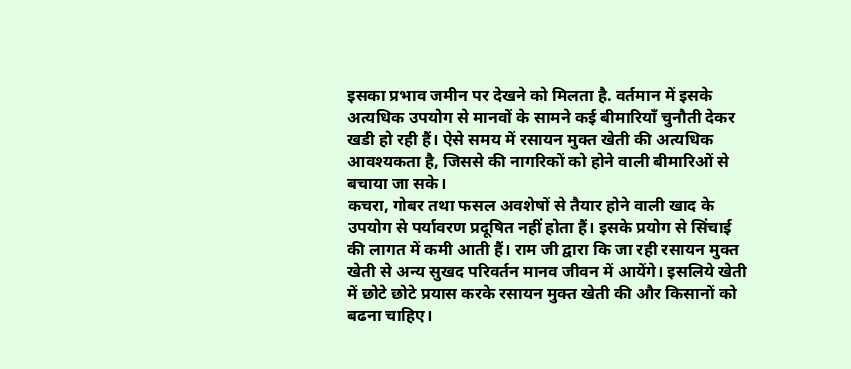इसका प्रभाव जमीन पर देखने को मिलता है. वर्तमान में इसके अत्यधिक उपयोग से मानवों के सामने कई बीमारियाँ चुनौती देकर खडी हो रही हैं। ऐसे समय में रसायन मुक्त खेती की अत्यधिक आवश्यकता है, जिससे की नागरिकों को होने वाली बीमारिओं से बचाया जा सके।
कचरा, गोबर तथा फसल अवशेषों से तैयार होने वाली खाद के उपयोग से पर्यावरण प्रदूषित नहीं होता हैं। इसके प्रयोग से सिंचाई की लागत में कमी आती हैं। राम जी द्वारा कि जा रही रसायन मुक्त खेती से अन्य सुखद परिवर्तन मानव जीवन में आयेंगे। इसलिये खेती में छोटे छोटे प्रयास करके रसायन मुक्त खेती की और किसानों को बढना चाहिए।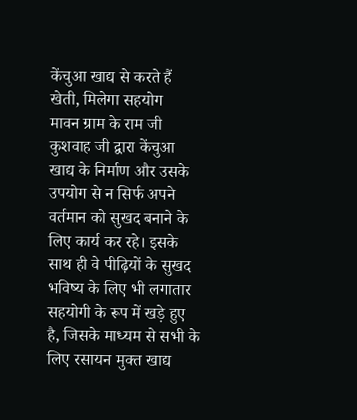केंचुआ खाद्य से करते हैं खेती, मिलेगा सहयोग
मावन ग्राम के राम जी कुशवाह जी द्वारा केंचुआ खाद्य के निर्माण और उसके उपयोग से न सिर्फ अपने वर्तमान को सुखद बनाने के लिए कार्य कर रहे। इसके साथ ही वे पीढ़ियों के सुखद भविष्य के लिए भी लगातार सहयोगी के रूप में खड़े हुए है, जिसके माध्यम से सभी के लिए रसायन मुक्त खाद्य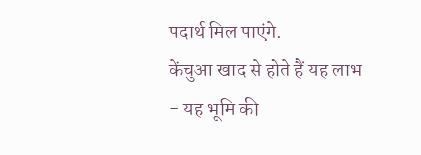पदार्थ मिल पाएंगे.
केंचुआ खाद से होते हैं यह लाभ
- यह भूमि की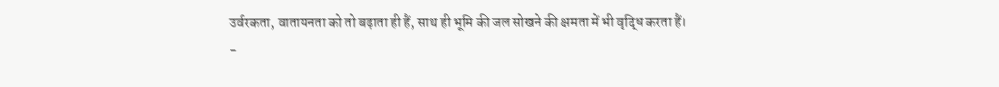उर्वरकता, वातायनता को तो बढ़ाता ही हैं, साथ ही भूमि की जल सोखने की क्षमता में भी वृद्धि करता हैं।
-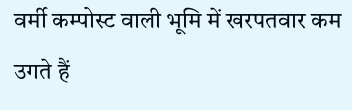वर्मी कम्पोस्ट वाली भूमि में खरपतवार कम उगते हैं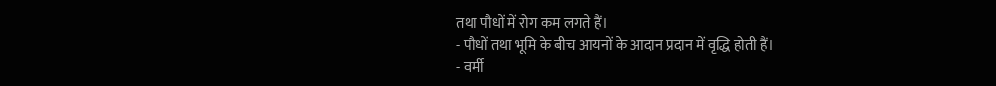तथा पौधों में रोग कम लगते हैं।
- पौधों तथा भूमि के बीच आयनों के आदान प्रदान में वृद्धि होती हैं।
- वर्मी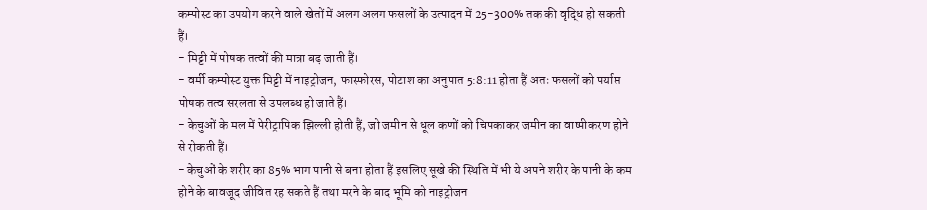कम्पोस्ट का उपयोग करने वाले खेतों में अलग अलग फसलों के उत्पादन में 25-300% तक की वृद्धि हो सकती हैं।
- मिट्टी में पोषक तत्वों की मात्रा बढ़ जाती हैं।
- वर्मी कम्पोस्ट युक्त मिट्टी में नाइट्रोजन, फास्फोरस, पोटाश का अनुपात 5:8:11 होता हैं अतः फसलों को पर्याप्त पोषक तत्व सरलता से उपलब्ध हो जाते हैं।
- केचुओं के मल में पेरीट्रापिक झिल्ली होती हैं, जो जमीन से धूल कणों को चिपकाकर जमीन का वाष्पीकरण होने से रोकती हैं।
- केचुओं के शरीर का 85% भाग पानी से बना होता हैं इसलिए सूखे की स्थिति में भी ये अपने शरीर के पानी के कम होने के बावजूद जीवित रह सकते हैं तथा मरने के बाद भूमि को नाइट्रोजन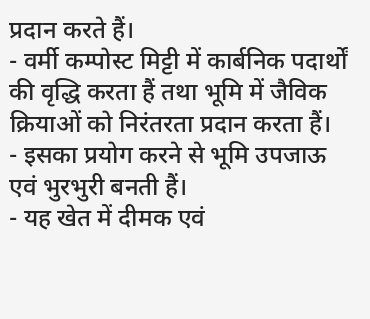प्रदान करते हैं।
- वर्मी कम्पोस्ट मिट्टी में कार्बनिक पदार्थों की वृद्धि करता हैं तथा भूमि में जैविक क्रियाओं को निरंतरता प्रदान करता हैं।
- इसका प्रयोग करने से भूमि उपजाऊ एवं भुरभुरी बनती हैं।
- यह खेत में दीमक एवं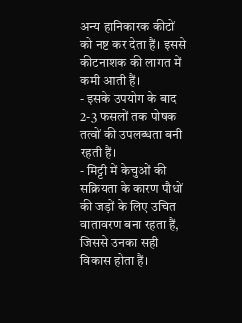अन्य हानिकारक कीटों को नष्ट कर देता हैं। इससे कीटनाशक की लागत में कमी आती हैं।
- इसके उपयोग के बाद 2-3 फसलों तक पोषक तत्वों की उपलब्धता बनी रहती हैं।
- मिट्टी में केचुओं की सक्रियता के कारण पौधों की जड़ों के लिए उचित वातावरण बना रहता हैं, जिससे उनका सही विकास होता हैं।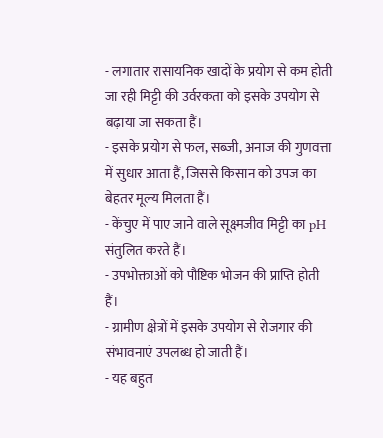- लगातार रासायनिक खादों के प्रयोग से कम होती जा रही मिट्टी की उर्वरकता को इसके उपयोग से बढ़ाया जा सकता हैं।
- इसके प्रयोग से फल, सब्जी, अनाज की गुणवत्ता में सुधार आता हैं, जिससे किसान को उपज का बेहतर मूल्य मिलता हैं।
- केंचुए में पाए जाने वाले सूक्ष्मजीव मिट्टी का pH संतुलित करते हैं।
- उपभोक्ताओं को पौष्टिक भोजन की प्राप्ति होती हैं।
- ग्रामीण क्षेत्रों में इसके उपयोग से रोजगार की संभावनाएं उपलब्ध हो जाती हैं।
- यह बहुत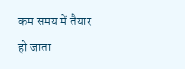कम समय में तैयार हो जाता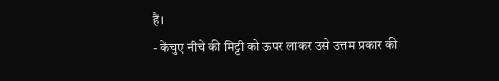हैं।
- केंचुए नीचे की मिट्टी को ऊपर लाकर उसे उत्तम प्रकार की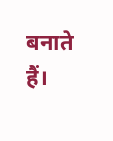बनाते हैं।